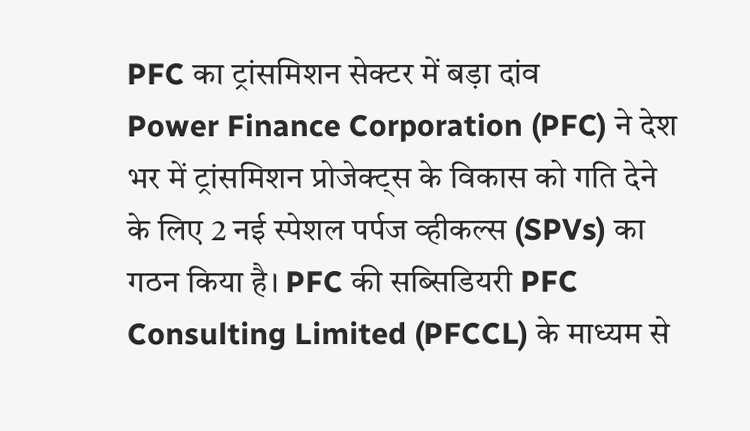PFC का ट्रांसमिशन सेक्टर में बड़ा दांव
Power Finance Corporation (PFC) ने देश भर में ट्रांसमिशन प्रोजेक्ट्स के विकास को गति देने के लिए 2 नई स्पेशल पर्पज व्हीकल्स (SPVs) का गठन किया है। PFC की सब्सिडियरी PFC Consulting Limited (PFCCL) के माध्यम से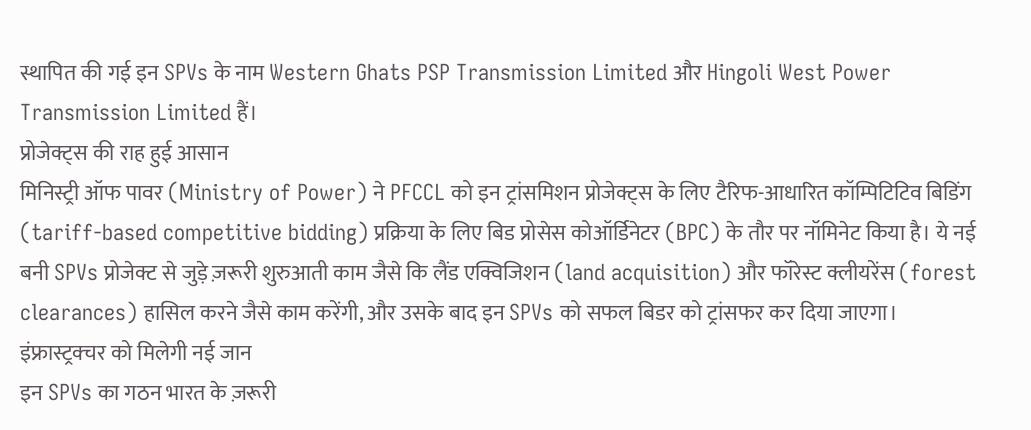स्थापित की गई इन SPVs के नाम Western Ghats PSP Transmission Limited और Hingoli West Power Transmission Limited हैं।
प्रोजेक्ट्स की राह हुई आसान
मिनिस्ट्री ऑफ पावर (Ministry of Power) ने PFCCL को इन ट्रांसमिशन प्रोजेक्ट्स के लिए टैरिफ-आधारित कॉम्पिटिटिव बिडिंग (tariff-based competitive bidding) प्रक्रिया के लिए बिड प्रोसेस कोऑर्डिनेटर (BPC) के तौर पर नॉमिनेट किया है। ये नई बनी SPVs प्रोजेक्ट से जुड़े ज़रूरी शुरुआती काम जैसे कि लैंड एक्विजिशन (land acquisition) और फॉरेस्ट क्लीयरेंस (forest clearances) हासिल करने जैसे काम करेंगी, और उसके बाद इन SPVs को सफल बिडर को ट्रांसफर कर दिया जाएगा।
इंफ्रास्ट्रक्चर को मिलेगी नई जान
इन SPVs का गठन भारत के ज़रूरी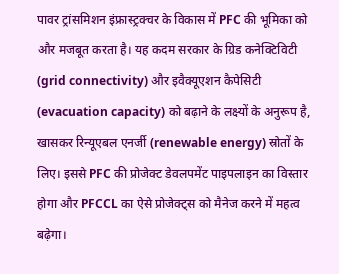पावर ट्रांसमिशन इंफ्रास्ट्रक्चर के विकास में PFC की भूमिका को और मजबूत करता है। यह कदम सरकार के ग्रिड कनेक्टिविटी (grid connectivity) और इवैक्यूएशन कैपेसिटी (evacuation capacity) को बढ़ाने के लक्ष्यों के अनुरूप है, खासकर रिन्यूएबल एनर्जी (renewable energy) स्रोतों के लिए। इससे PFC की प्रोजेक्ट डेवलपमेंट पाइपलाइन का विस्तार होगा और PFCCL का ऐसे प्रोजेक्ट्स को मैनेज करने में महत्व बढ़ेगा।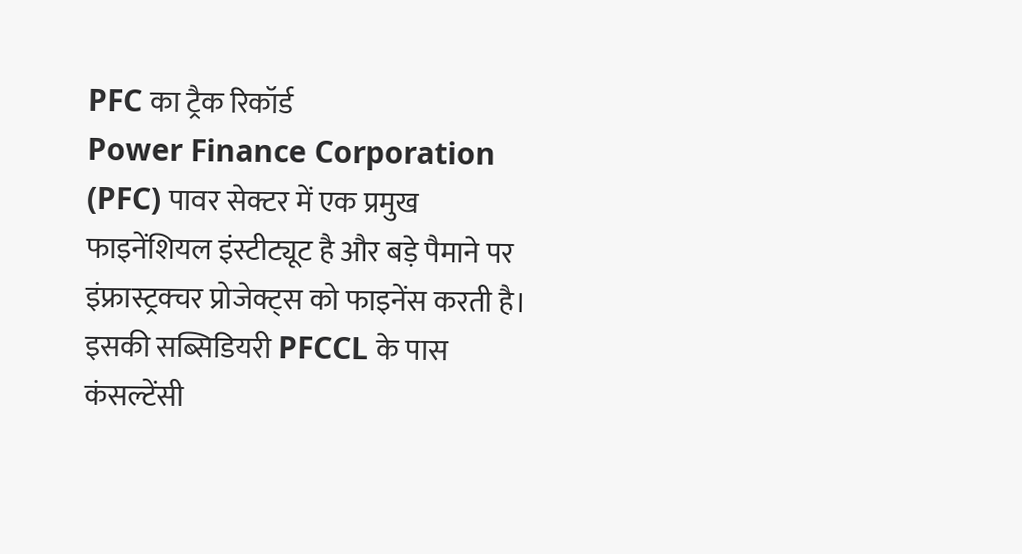PFC का ट्रैक रिकॉर्ड
Power Finance Corporation (PFC) पावर सेक्टर में एक प्रमुख फाइनेंशियल इंस्टीट्यूट है और बड़े पैमाने पर इंफ्रास्ट्रक्चर प्रोजेक्ट्स को फाइनेंस करती है। इसकी सब्सिडियरी PFCCL के पास कंसल्टेंसी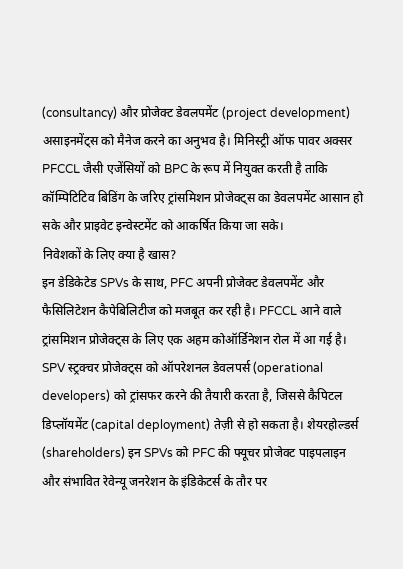(consultancy) और प्रोजेक्ट डेवलपमेंट (project development) असाइनमेंट्स को मैनेज करने का अनुभव है। मिनिस्ट्री ऑफ पावर अक्सर PFCCL जैसी एजेंसियों को BPC के रूप में नियुक्त करती है ताकि कॉम्पिटिटिव बिडिंग के जरिए ट्रांसमिशन प्रोजेक्ट्स का डेवलपमेंट आसान हो सके और प्राइवेट इन्वेस्टमेंट को आकर्षित किया जा सके।
निवेशकों के लिए क्या है खास?
इन डेडिकेटेड SPVs के साथ, PFC अपनी प्रोजेक्ट डेवलपमेंट और फैसिलिटेशन कैपेबिलिटीज को मजबूत कर रही है। PFCCL आने वाले ट्रांसमिशन प्रोजेक्ट्स के लिए एक अहम कोऑर्डिनेशन रोल में आ गई है। SPV स्ट्रक्चर प्रोजेक्ट्स को ऑपरेशनल डेवलपर्स (operational developers) को ट्रांसफर करने की तैयारी करता है, जिससे कैपिटल डिप्लॉयमेंट (capital deployment) तेज़ी से हो सकता है। शेयरहोल्डर्स (shareholders) इन SPVs को PFC की फ्यूचर प्रोजेक्ट पाइपलाइन और संभावित रेवेन्यू जनरेशन के इंडिकेटर्स के तौर पर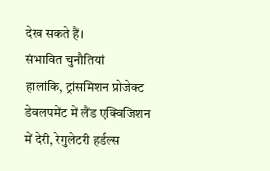देख सकते हैं।
संभावित चुनौतियां
हालांकि, ट्रांसमिशन प्रोजेक्ट डेवलपमेंट में लैंड एक्विजिशन में देरी, रेगुलेटरी हर्डल्स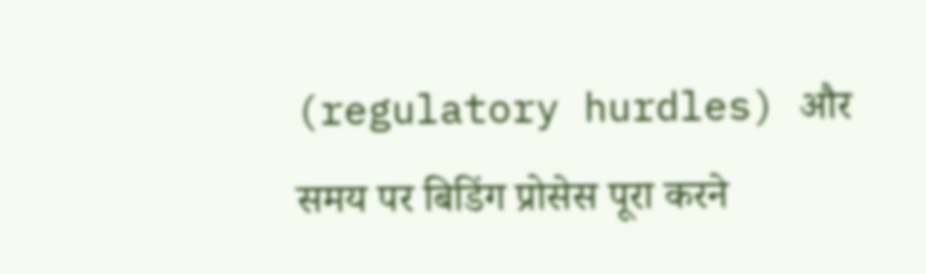(regulatory hurdles) और समय पर बिडिंग प्रोसेस पूरा करने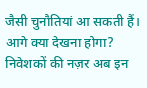जैसी चुनौतियां आ सकती हैं।
आगे क्या देखना होगा?
निवेशकों की नज़र अब इन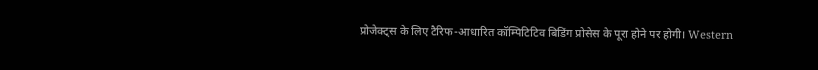प्रोजेक्ट्स के लिए टैरिफ-आधारित कॉम्पिटिटिव बिडिंग प्रोसेस के पूरा होने पर होगी। Western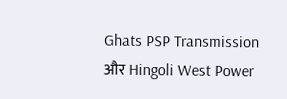Ghats PSP Transmission और Hingoli West Power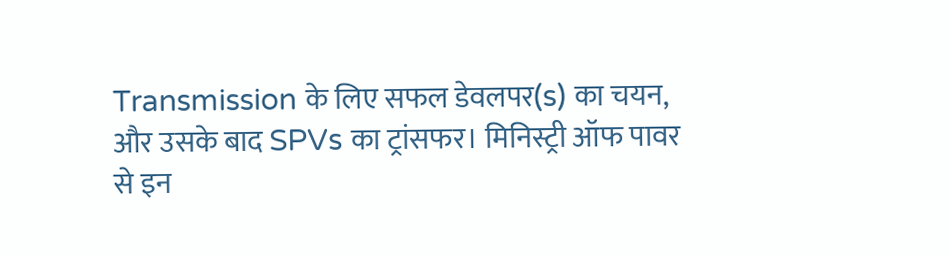Transmission के लिए सफल डेवलपर(s) का चयन, और उसके बाद SPVs का ट्रांसफर। मिनिस्ट्री ऑफ पावर से इन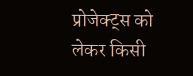प्रोजेक्ट्स को लेकर किसी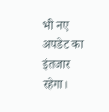भी नए अपडेट का इंतजार रहेगा।